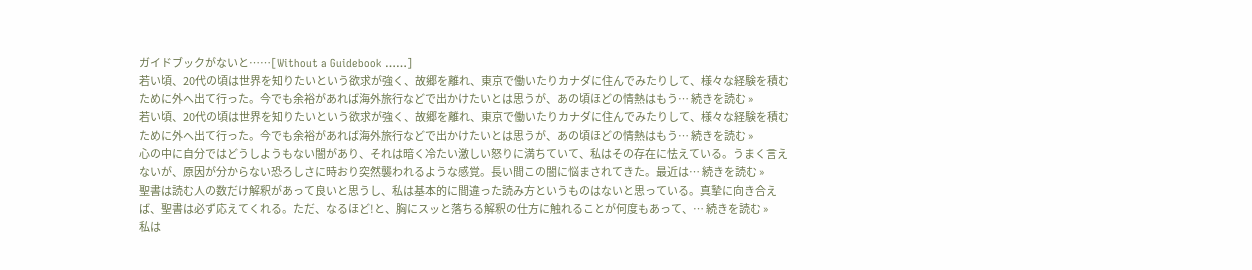ガイドブックがないと……[Without a Guidebook ……]
若い頃、20代の頃は世界を知りたいという欲求が強く、故郷を離れ、東京で働いたりカナダに住んでみたりして、様々な経験を積むために外へ出て行った。今でも余裕があれば海外旅行などで出かけたいとは思うが、あの頃ほどの情熱はもう… 続きを読む »
若い頃、20代の頃は世界を知りたいという欲求が強く、故郷を離れ、東京で働いたりカナダに住んでみたりして、様々な経験を積むために外へ出て行った。今でも余裕があれば海外旅行などで出かけたいとは思うが、あの頃ほどの情熱はもう… 続きを読む »
心の中に自分ではどうしようもない闇があり、それは暗く冷たい激しい怒りに満ちていて、私はその存在に怯えている。うまく言えないが、原因が分からない恐ろしさに時おり突然襲われるような感覚。長い間この闇に悩まされてきた。最近は… 続きを読む »
聖書は読む人の数だけ解釈があって良いと思うし、私は基本的に間違った読み方というものはないと思っている。真摯に向き合えば、聖書は必ず応えてくれる。ただ、なるほど!と、胸にスッと落ちる解釈の仕方に触れることが何度もあって、… 続きを読む »
私は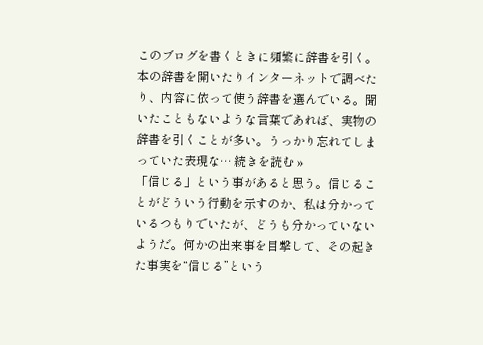このブログを書くときに頻繁に辞書を引く。本の辞書を開いたりインターネットで調べたり、内容に依って使う辞書を選んでいる。聞いたこともないような言葉であれば、実物の辞書を引くことが多い。うっかり忘れてしまっていた表現な… 続きを読む »
「信じる」という事があると思う。信じることがどういう行動を示すのか、私は分かっているつもりでいたが、どうも分かっていないようだ。何かの出来事を目撃して、その起きた事実を“信じる”という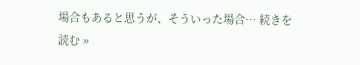場合もあると思うが、そういった場合… 続きを読む »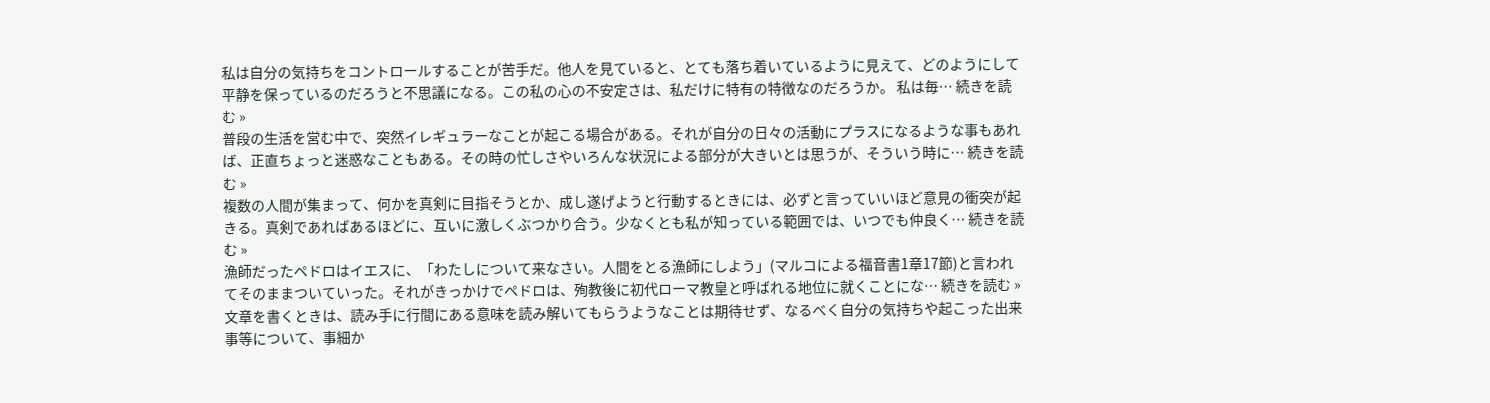私は自分の気持ちをコントロールすることが苦手だ。他人を見ていると、とても落ち着いているように見えて、どのようにして平静を保っているのだろうと不思議になる。この私の心の不安定さは、私だけに特有の特徴なのだろうか。 私は毎… 続きを読む »
普段の生活を営む中で、突然イレギュラーなことが起こる場合がある。それが自分の日々の活動にプラスになるような事もあれば、正直ちょっと迷惑なこともある。その時の忙しさやいろんな状況による部分が大きいとは思うが、そういう時に… 続きを読む »
複数の人間が集まって、何かを真剣に目指そうとか、成し遂げようと行動するときには、必ずと言っていいほど意見の衝突が起きる。真剣であればあるほどに、互いに激しくぶつかり合う。少なくとも私が知っている範囲では、いつでも仲良く… 続きを読む »
漁師だったペドロはイエスに、「わたしについて来なさい。人間をとる漁師にしよう」(マルコによる福音書1章17節)と言われてそのままついていった。それがきっかけでペドロは、殉教後に初代ローマ教皇と呼ばれる地位に就くことにな… 続きを読む »
文章を書くときは、読み手に行間にある意味を読み解いてもらうようなことは期待せず、なるべく自分の気持ちや起こった出来事等について、事細か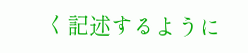く記述するように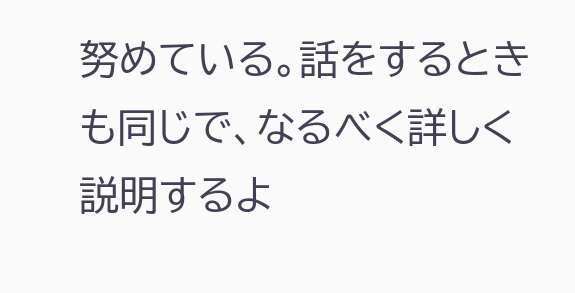努めている。話をするときも同じで、なるべく詳しく説明するよ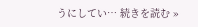うにしてい… 続きを読む »